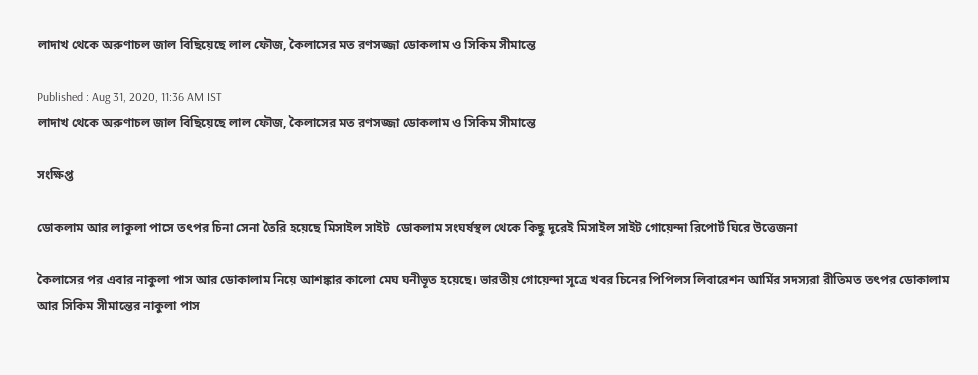লাদাখ থেকে অরুণাচল জাল বিছিয়েছে লাল ফৌজ, কৈলাসের মত রণসজ্জা ডোকলাম ও সিকিম সীমান্তে

Published : Aug 31, 2020, 11:36 AM IST
লাদাখ থেকে অরুণাচল জাল বিছিয়েছে লাল ফৌজ, কৈলাসের মত রণসজ্জা ডোকলাম ও সিকিম সীমান্তে

সংক্ষিপ্ত

ডোকলাম আর লাকুলা পাসে তৎপর চিনা সেনা তৈরি হয়েছে মিসাইল সাইট  ডোকলাম সংঘর্ষস্থল থেকে কিছু দূরেই মিসাইল সাইট গোয়েন্দা রিপোর্ট ঘিরে উত্তেজনা

কৈলাসের পর এবার নাকুলা পাস আর ডোকালাম নিয়ে আশঙ্কার কালো মেঘ ঘনীভূত হয়েছে। ভারতীয় গোয়েন্দা সূত্রে খবর চিনের পিপিলস লিবারেশন আর্মির সদস্যরা রীতিমত তৎপর ডোকালাম আর সিকিম সীমান্তের নাকুলা পাস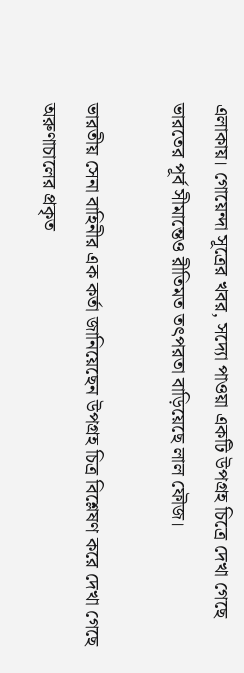এলাকায়। গোয়েন্দা সূত্রের খবর, সদ্যো পাওয়া একটি উপগ্রহ চিত্রে দেখা গেছে ভারতের পূর্ব সীমান্তেও রীতিমত তৎপরতা বাড়িয়েছে লাল ফৌজ।

ভারতীয় সেনা বাহিনীর এক কর্তা জানিয়েছেন উপগ্রহ চিত্র বিশ্লেষণ করে দেখা গেছে অরুণাচালের প্রকৃত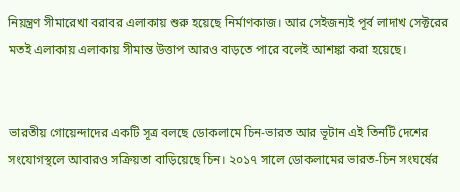নিয়ন্ত্রণ সীমারেখা বরাবর এলাকায় শুরু হয়েছে নির্মাণকাজ। আর সেইজন্যই পূর্ব লাদাখ সেক্টরের মতই এলাকায় এলাকায় সীমান্ত উত্তাপ আরও বাড়তে পারে বলেই আশঙ্কা করা হয়েছে।


ভারতীয় গোয়েন্দাদের একটি সূত্র বলছে ডোকলামে চিন-ভারত আর ভূটান এই তিনটি দেশের সংযোগস্থলে আবারও সক্রিয়তা বাড়িয়েছে চিন। ২০১৭ সালে ডোকলামের ভারত-চিন সংঘর্ষের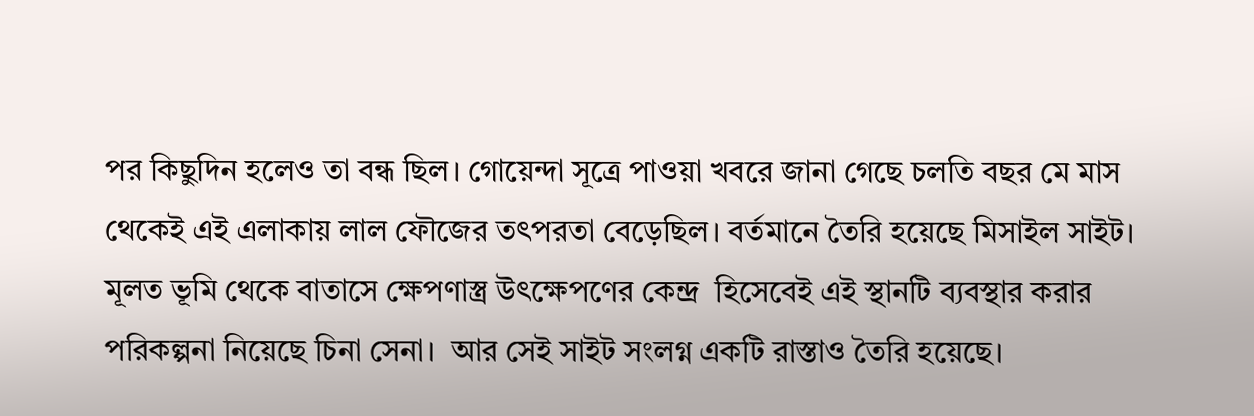পর কিছুদিন হলেও তা বন্ধ ছিল। গোয়েন্দা সূত্রে পাওয়া খবরে জানা গেছে চলতি বছর মে মাস থেকেই এই এলাকায় লাল ফৌজের তৎপরতা বেড়েছিল। বর্তমানে তৈরি হয়েছে মিসাইল সাইট। মূলত ভূমি থেকে বাতাসে ক্ষেপণাস্ত্র উৎক্ষেপণের কেন্দ্র  হিসেবেই এই স্থানটি ব্যবস্থার করার পরিকল্পনা নিয়েছে চিনা সেনা।  আর সেই সাইট সংলগ্ন একটি রাস্তাও তৈরি হয়েছে।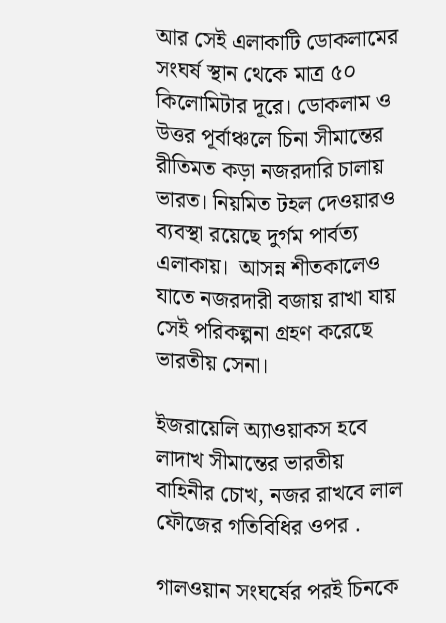আর সেই এলাকাটি ডোকলামের সংঘর্ষ স্থান থেকে মাত্র ৫০ কিলোমিটার দূরে। ডোকলাম ও উত্তর পূর্বাঞ্চলে চিনা সীমান্তের রীতিমত কড়া নজরদারি চালায় ভারত। নিয়মিত টহল দেওয়ারও ব্যবস্থা রয়েছে দুর্গম পার্বত্য এলাকায়।  আসন্ন শীতকালেও যাতে নজরদারী বজায় রাখা যায় সেই পরিকল্পনা গ্রহণ করেছে ভারতীয় সেনা।

ইজরায়েলি অ্যাওয়াকস হবে লাদাখ সীমান্তের ভারতীয় বাহিনীর চোখ, নজর রাখবে লাল ফৌজের গতিবিধির ওপর .

গালওয়ান সংঘর্ষের পরই চিনকে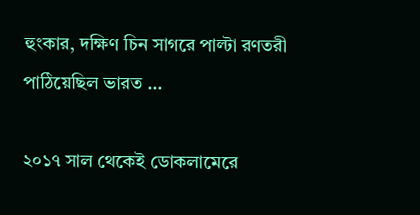হুংকার, দক্ষিণ চিন সাগরে পাল্টা রণতরী পাঠিয়েছিল ভারত ...

২০১৭ সাল থেকেই ডোকলামেরে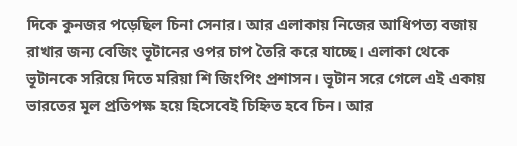দিকে কুনজর পড়েছিল চিনা সেনার। আর এলাকায় নিজের আধিপত্য বজায় রাখার জন্য বেজিং ভূটানের ওপর চাপ তৈরি করে যাচ্ছে। এলাকা থেকে ভূটানকে সরিয়ে দিতে মরিয়া শি জিংপিং প্রশাসন। ভূটান সরে গেলে এই একায় ভারতের মূল প্রতিপক্ষ হয়ে হিসেবেই চিহ্নিত হবে চিন। আর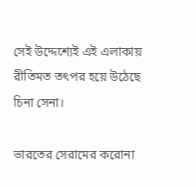সেই উদ্দেশ্যেই এই এলাকায় রীতিমত তৎপর হয়ে উঠেছে চিনা সেনা।

ভারতের সেরামের করোনা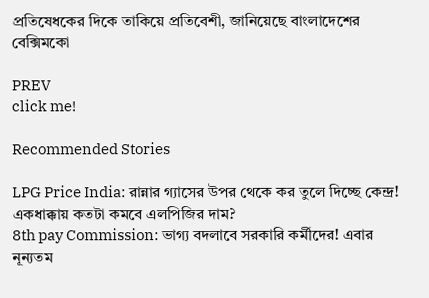প্রতিষেধকের দিকে তাকিয়ে প্রতিবেশী, জানিয়েছে বাংলাদেশের বেক্সিমকো

PREV
click me!

Recommended Stories

LPG Price India: রান্নার গ্যাসের উপর থেকে কর তুলে দিচ্ছে কেন্দ্র! একধাক্কায় কতটা কমবে এলপিজির দাম?
8th pay Commission: ভাগ্য বদলাবে সরকারি কর্মীদের! এবার নূন্যতম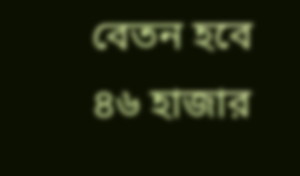বেতন হবে ৪৬ হাজার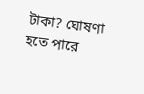টাকা? ঘোষণা হতে পারে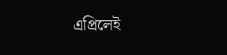এপ্রিলেই